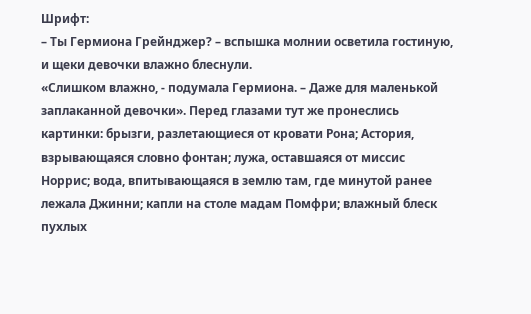Шрифт:
– Ты Гермиона Грейнджер? – вспышка молнии осветила гостиную, и щеки девочки влажно блеснули.
«Слишком влажно, - подумала Гермиона. – Даже для маленькой заплаканной девочки». Перед глазами тут же пронеслись картинки: брызги, разлетающиеся от кровати Рона; Астория, взрывающаяся словно фонтан; лужа, оставшаяся от миссис Норрис; вода, впитывающаяся в землю там, где минутой ранее лежала Джинни; капли на столе мадам Помфри; влажный блеск пухлых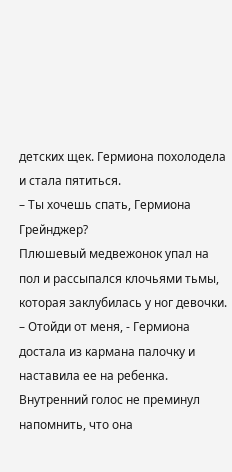детских щек. Гермиона похолодела и стала пятиться.
– Ты хочешь спать, Гермиона Грейнджер?
Плюшевый медвежонок упал на пол и рассыпался клочьями тьмы, которая заклубилась у ног девочки.
– Отойди от меня, - Гермиона достала из кармана палочку и наставила ее на ребенка. Внутренний голос не преминул напомнить, что она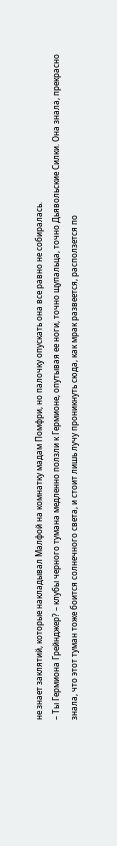не знает заклятий, которые накладывал Малфой на комнатку мадам Помфри, но палочку опускать она все равно не собиралась.
– Ты Гермиона Грейнджер? – клубы черного тумана медленно ползли к Гермионе, опутывая ее ноги, точно щупальца, точно Дьявольские Силки. Она знала, прекрасно знала, что этот туман тоже боится солнечного света, и стоит лишь лучу проникнуть сюда, как мрак развеется, расползется по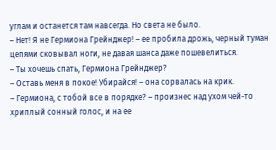углам и останется там навсегда. Но света не было.
– Нет! Я не Гермиона Грейнджер! – ее пробила дрожь, черный туман цепями сковывал ноги, не давая шанса даже пошевелиться.
– Ты хочешь спать, Гермиона Грейнджер?
– Оставь меня в покое! Убирайся! – она сорвалась на крик.
– Гермиона, с тобой все в порядке? – произнес над ухом чей-то хриплый сонный голос, и на ее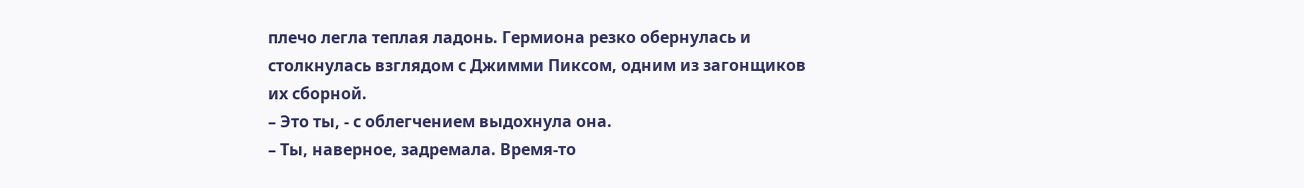плечо легла теплая ладонь. Гермиона резко обернулась и столкнулась взглядом с Джимми Пиксом, одним из загонщиков их сборной.
– Это ты, - с облегчением выдохнула она.
– Ты, наверное, задремала. Время-то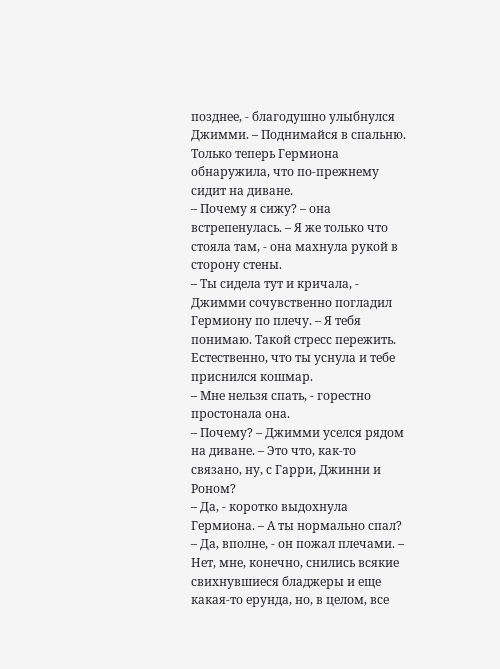позднее, - благодушно улыбнулся Джимми. – Поднимайся в спальню.
Только теперь Гермиона обнаружила, что по-прежнему сидит на диване.
– Почему я сижу? – она встрепенулась. – Я же только что стояла там, - она махнула рукой в сторону стены.
– Ты сидела тут и кричала, - Джимми сочувственно погладил Гермиону по плечу. – Я тебя понимаю. Такой стресс пережить. Естественно, что ты уснула и тебе приснился кошмар.
– Мне нельзя спать, - горестно простонала она.
– Почему? – Джимми уселся рядом на диване. – Это что, как-то связано, ну, с Гарри, Джинни и Роном?
– Да, - коротко выдохнула Гермиона. – А ты нормально спал?
– Да, вполне, - он пожал плечами. – Нет, мне, конечно, снились всякие свихнувшиеся бладжеры и еще какая-то ерунда, но, в целом, все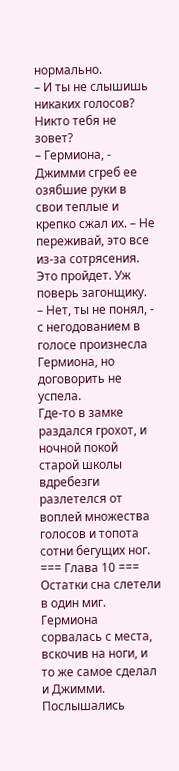нормально.
– И ты не слышишь никаких голосов? Никто тебя не зовет?
– Гермиона, - Джимми сгреб ее озябшие руки в свои теплые и крепко сжал их. – Не переживай, это все из-за сотрясения. Это пройдет. Уж поверь загонщику.
– Нет, ты не понял, - с негодованием в голосе произнесла Гермиона, но договорить не успела.
Где-то в замке раздался грохот, и ночной покой старой школы вдребезги разлетелся от воплей множества голосов и топота сотни бегущих ног.
=== Глава 10 ===
Остатки сна слетели в один миг. Гермиона сорвалась с места, вскочив на ноги, и то же самое сделал и Джимми. Послышались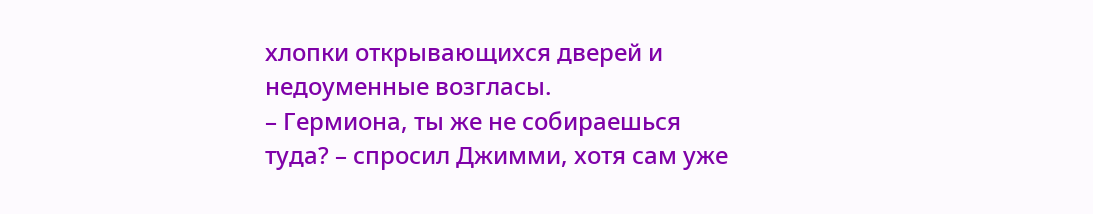хлопки открывающихся дверей и недоуменные возгласы.
– Гермиона, ты же не собираешься туда? – спросил Джимми, хотя сам уже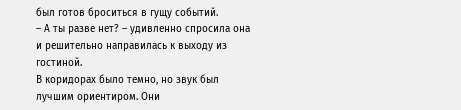был готов броситься в гущу событий.
– А ты разве нет? – удивленно спросила она и решительно направилась к выходу из гостиной.
В коридорах было темно, но звук был лучшим ориентиром. Они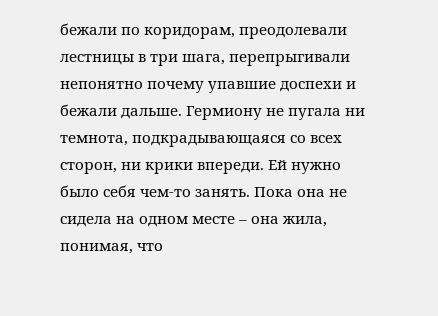бежали по коридорам, преодолевали лестницы в три шага, перепрыгивали непонятно почему упавшие доспехи и бежали дальше. Гермиону не пугала ни темнота, подкрадывающаяся со всех сторон, ни крики впереди. Ей нужно было себя чем-то занять. Пока она не сидела на одном месте – она жила, понимая, что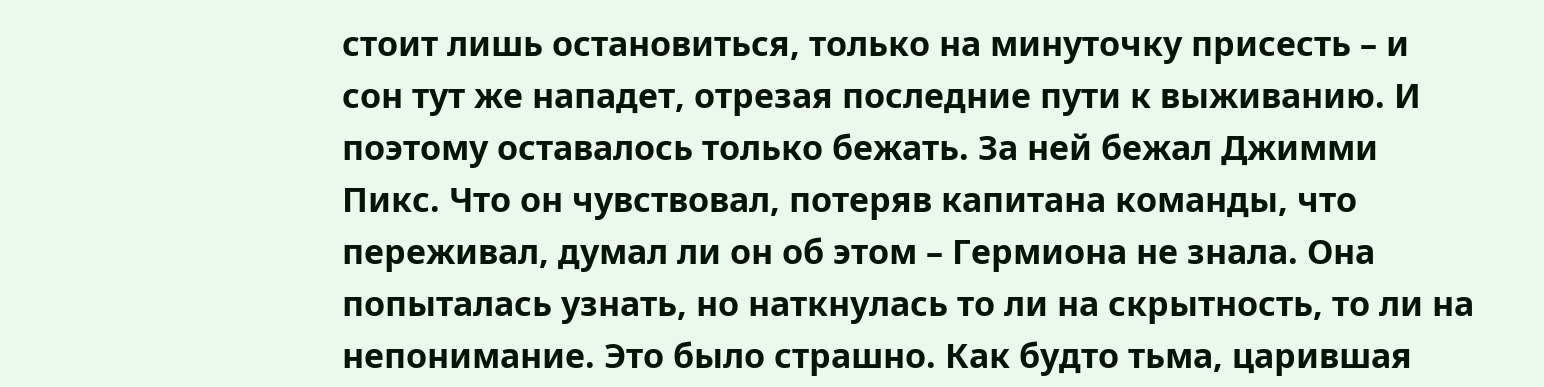стоит лишь остановиться, только на минуточку присесть – и сон тут же нападет, отрезая последние пути к выживанию. И поэтому оставалось только бежать. За ней бежал Джимми Пикс. Что он чувствовал, потеряв капитана команды, что переживал, думал ли он об этом – Гермиона не знала. Она попыталась узнать, но наткнулась то ли на скрытность, то ли на непонимание. Это было страшно. Как будто тьма, царившая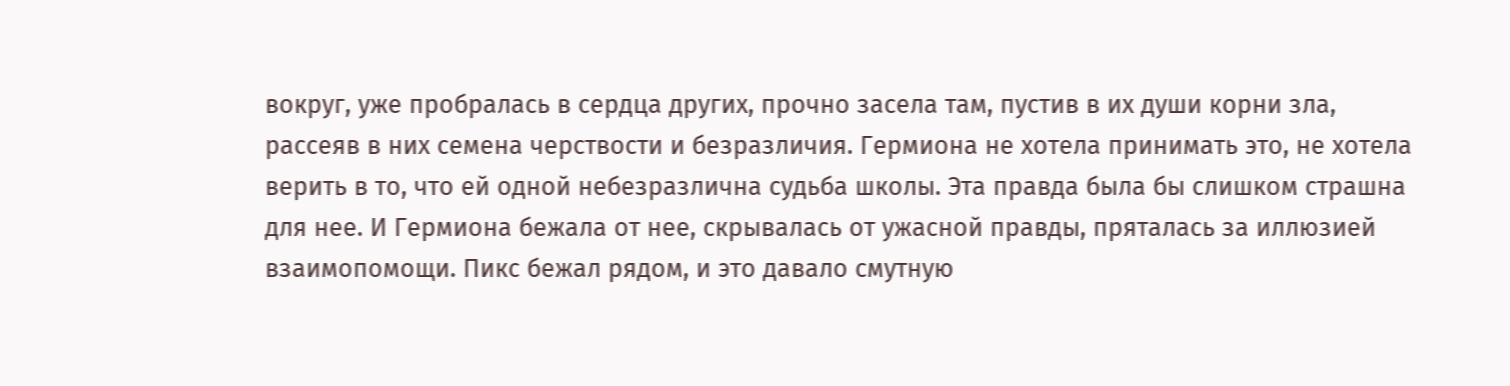вокруг, уже пробралась в сердца других, прочно засела там, пустив в их души корни зла, рассеяв в них семена черствости и безразличия. Гермиона не хотела принимать это, не хотела верить в то, что ей одной небезразлична судьба школы. Эта правда была бы слишком страшна для нее. И Гермиона бежала от нее, скрывалась от ужасной правды, пряталась за иллюзией взаимопомощи. Пикс бежал рядом, и это давало смутную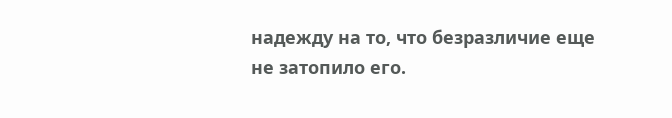надежду на то, что безразличие еще не затопило его.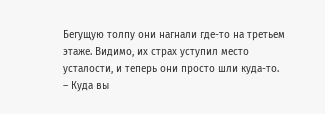Бегущую толпу они нагнали где-то на третьем этаже. Видимо, их страх уступил место усталости, и теперь они просто шли куда-то.
– Куда вы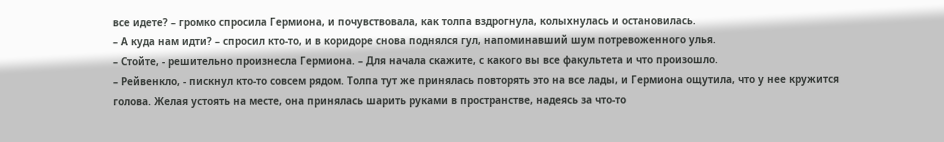все идете? – громко спросила Гермиона, и почувствовала, как толпа вздрогнула, колыхнулась и остановилась.
– А куда нам идти? – спросил кто-то, и в коридоре снова поднялся гул, напоминавший шум потревоженного улья.
– Стойте, - решительно произнесла Гермиона. – Для начала скажите, с какого вы все факультета и что произошло.
– Рейвенкло, - пискнул кто-то совсем рядом. Толпа тут же принялась повторять это на все лады, и Гермиона ощутила, что у нее кружится голова. Желая устоять на месте, она принялась шарить руками в пространстве, надеясь за что-то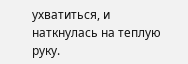ухватиться, и наткнулась на теплую руку.